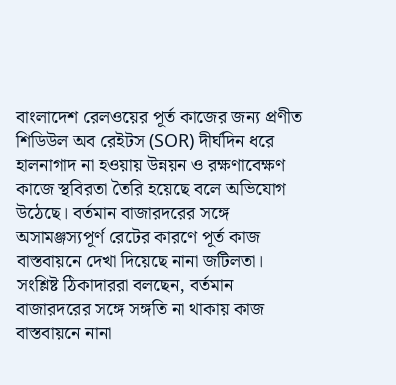বাংলাদেশ রেলওয়ের পূর্ত কাজের জন্য প্রণীত শিডিউল অব রেইটস (SOR) দীর্ঘদিন ধরে হালনাগাদ না হওয়ায় উন্নয়ন ও রক্ষণাবেক্ষণ কাজে স্থবিরতা তৈরি হয়েছে বলে অভিযোগ উঠেছে। বর্তমান বাজারদরের সঙ্গে অসামঞ্জস্যপূর্ণ রেটের কারণে পূর্ত কাজ বাস্তবায়নে দেখা দিয়েছে নানা জটিলতা।
সংশ্লিষ্ট ঠিকাদাররা বলছেন, বর্তমান বাজারদরের সঙ্গে সঙ্গতি না থাকায় কাজ বাস্তবায়নে নানা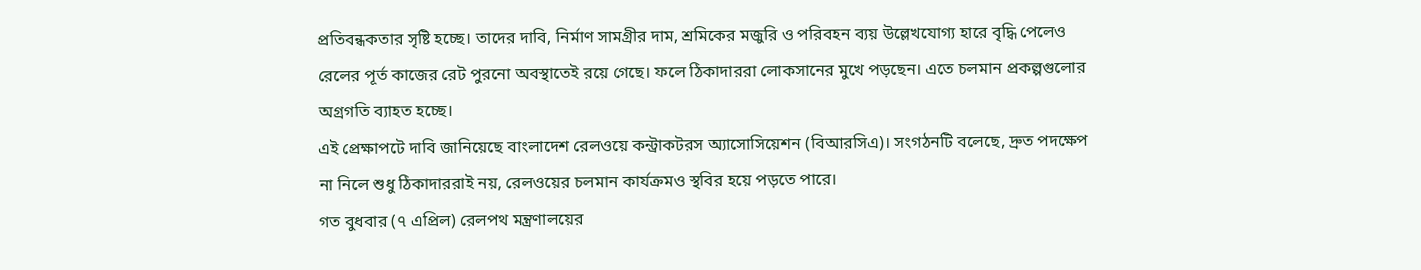প্রতিবন্ধকতার সৃষ্টি হচ্ছে। তাদের দাবি, নির্মাণ সামগ্রীর দাম, শ্রমিকের মজুরি ও পরিবহন ব্যয় উল্লেখযোগ্য হারে বৃদ্ধি পেলেও রেলের পূর্ত কাজের রেট পুরনো অবস্থাতেই রয়ে গেছে। ফলে ঠিকাদাররা লোকসানের মুখে পড়ছেন। এতে চলমান প্রকল্পগুলোর অগ্রগতি ব্যাহত হচ্ছে।
এই প্রেক্ষাপটে দাবি জানিয়েছে বাংলাদেশ রেলওয়ে কন্ট্রাকটরস অ্যাসোসিয়েশন (বিআরসিএ)। সংগঠনটি বলেছে, দ্রুত পদক্ষেপ না নিলে শুধু ঠিকাদাররাই নয়, রেলওয়ের চলমান কার্যক্রমও স্থবির হয়ে পড়তে পারে।
গত বুধবার (৭ এপ্রিল) রেলপথ মন্ত্রণালয়ের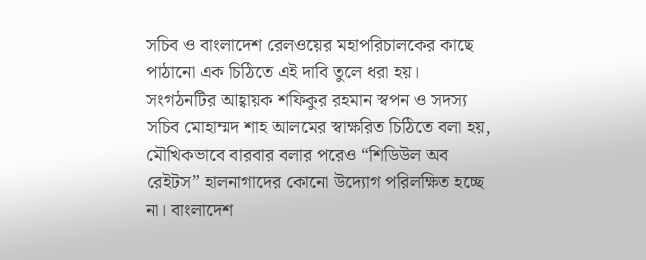সচিব ও বাংলাদেশ রেলওয়ের মহাপরিচালকের কাছে পাঠানো এক চিঠিতে এই দাবি তুলে ধরা হয়।
সংগঠনটির আহ্বায়ক শফিকুর রহমান স্বপন ও সদস্য সচিব মোহাম্মদ শাহ আলমের স্বাক্ষরিত চিঠিতে বলা হয়, মৌখিকভাবে বারবার বলার পরেও “শিডিউল অব রেইটস” হালনাগাদের কোনো উদ্যোগ পরিলক্ষিত হচ্ছে না। বাংলাদেশ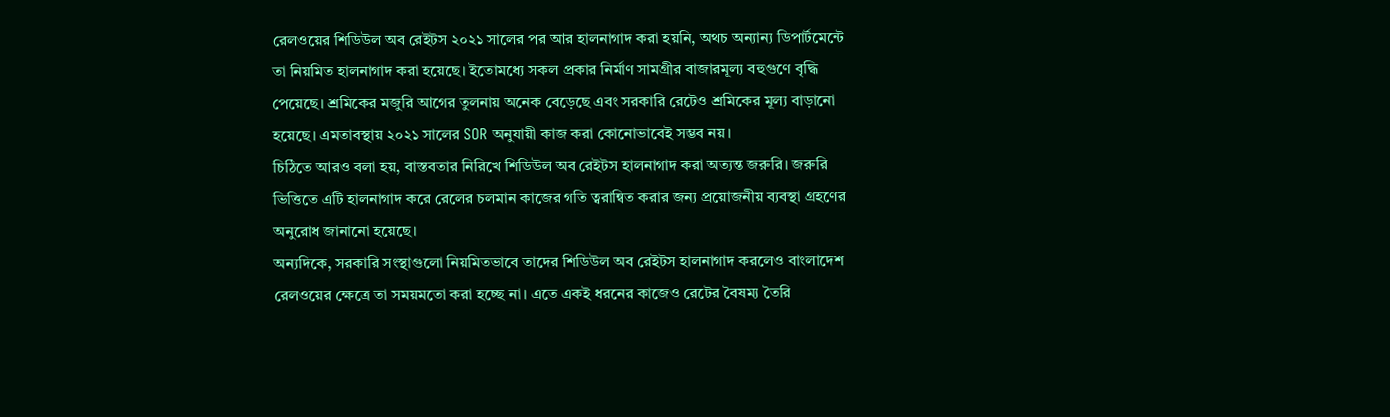রেলওয়ের শিডিউল অব রেইটস ২০২১ সালের পর আর হালনাগাদ করা হয়নি, অথচ অন্যান্য ডিপার্টমেন্টে তা নিয়মিত হালনাগাদ করা হয়েছে। ইতোমধ্যে সকল প্রকার নির্মাণ সামগ্রীর বাজারমূল্য বহুগুণে বৃদ্ধি পেয়েছে। শ্রমিকের মজুরি আগের তুলনায় অনেক বেড়েছে এবং সরকারি রেটেও শ্রমিকের মূল্য বাড়ানো হয়েছে। এমতাবস্থায় ২০২১ সালের SOR অনুযায়ী কাজ করা কোনোভাবেই সম্ভব নয়।
চিঠিতে আরও বলা হয়, বাস্তবতার নিরিখে শিডিউল অব রেইটস হালনাগাদ করা অত্যন্ত জরুরি। জরুরি ভিত্তিতে এটি হালনাগাদ করে রেলের চলমান কাজের গতি ত্বরান্বিত করার জন্য প্রয়োজনীয় ব্যবস্থা গ্রহণের অনুরোধ জানানো হয়েছে।
অন্যদিকে, সরকারি সংস্থাগুলো নিয়মিতভাবে তাদের শিডিউল অব রেইটস হালনাগাদ করলেও বাংলাদেশ রেলওয়ের ক্ষেত্রে তা সময়মতো করা হচ্ছে না। এতে একই ধরনের কাজেও রেটের বৈষম্য তৈরি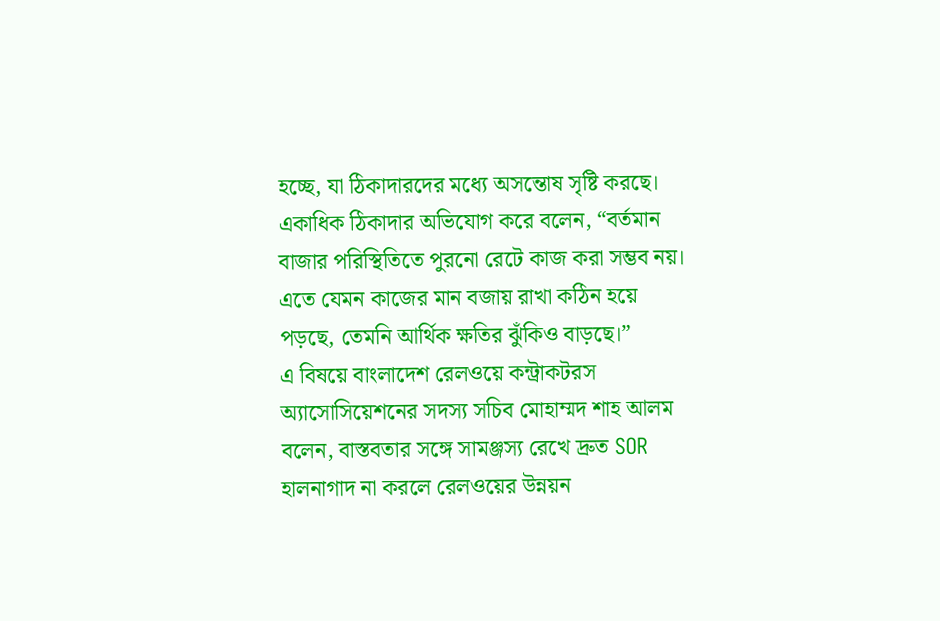হচ্ছে, যা ঠিকাদারদের মধ্যে অসন্তোষ সৃষ্টি করছে।
একাধিক ঠিকাদার অভিযোগ করে বলেন, “বর্তমান বাজার পরিস্থিতিতে পুরনো রেটে কাজ করা সম্ভব নয়। এতে যেমন কাজের মান বজায় রাখা কঠিন হয়ে পড়ছে, তেমনি আর্থিক ক্ষতির ঝুঁকিও বাড়ছে।”
এ বিষয়ে বাংলাদেশ রেলওয়ে কন্ট্রাকটরস অ্যাসোসিয়েশনের সদস্য সচিব মোহাম্মদ শাহ আলম বলেন, বাস্তবতার সঙ্গে সামঞ্জস্য রেখে দ্রুত SOR হালনাগাদ না করলে রেলওয়ের উন্নয়ন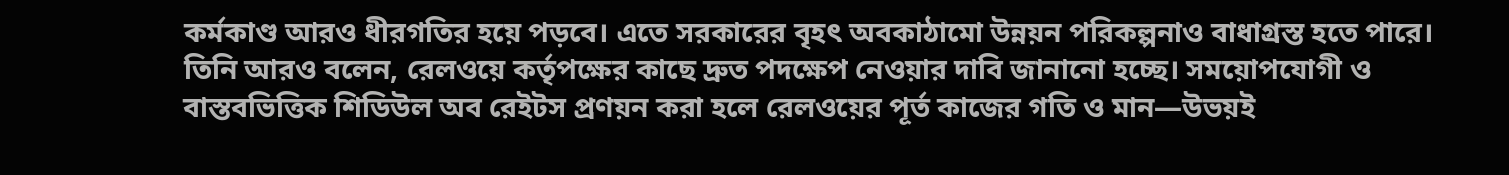কর্মকাণ্ড আরও ধীরগতির হয়ে পড়বে। এতে সরকারের বৃহৎ অবকাঠামো উন্নয়ন পরিকল্পনাও বাধাগ্রস্ত হতে পারে।
তিনি আরও বলেন, রেলওয়ে কর্তৃপক্ষের কাছে দ্রুত পদক্ষেপ নেওয়ার দাবি জানানো হচ্ছে। সময়োপযোগী ও বাস্তবভিত্তিক শিডিউল অব রেইটস প্রণয়ন করা হলে রেলওয়ের পূর্ত কাজের গতি ও মান—উভয়ই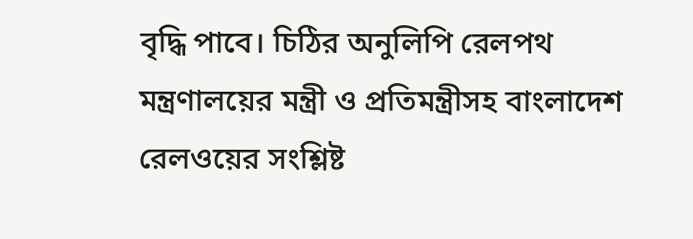বৃদ্ধি পাবে। চিঠির অনুলিপি রেলপথ মন্ত্রণালয়ের মন্ত্রী ও প্রতিমন্ত্রীসহ বাংলাদেশ রেলওয়ের সংশ্লিষ্ট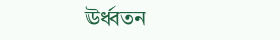ঊর্ধ্বতন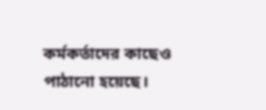কর্মকর্তাদের কাছেও পাঠানো হয়েছে।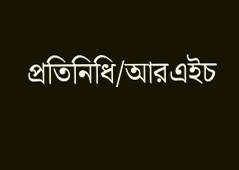প্রতিনিধি/আরএইচ